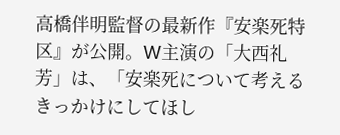高橋伴明監督の最新作『安楽死特区』が公開。W主演の「大西礼芳」は、「安楽死について考えるきっかけにしてほし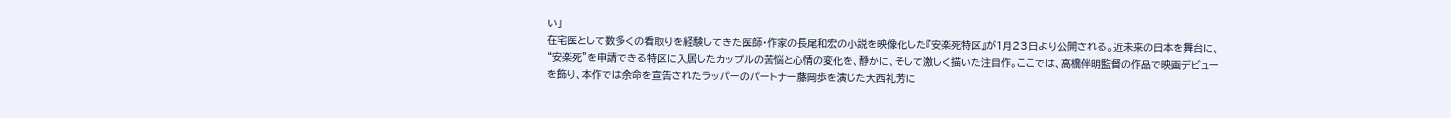い」
在宅医として数多くの看取りを経験してきた医師・作家の長尾和宏の小説を映像化した『安楽死特区』が1月23日より公開される。近未来の日本を舞台に、“安楽死”を申請できる特区に入居したカップルの苦悩と心情の変化を、静かに、そして激しく描いた注目作。ここでは、高橋伴明監督の作品で映画デビューを飾り、本作では余命を宣告されたラッパーのパートナー藤岡歩を演じた大西礼芳に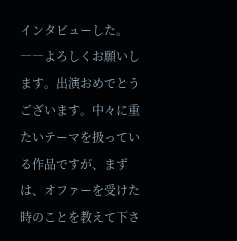インタビューした。
――よろしくお願いします。出演おめでとうございます。中々に重たいテーマを扱っている作品ですが、まずは、オファーを受けた時のことを教えて下さ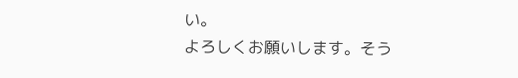い。
よろしくお願いします。そう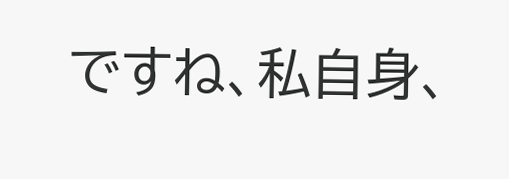ですね、私自身、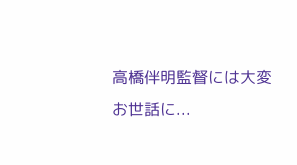高橋伴明監督には大変お世話に...